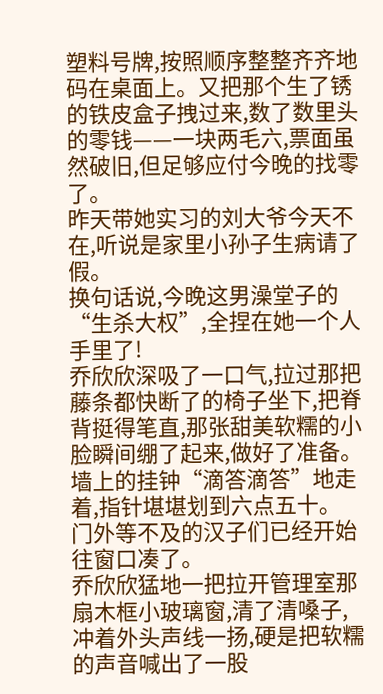塑料号牌,按照顺序整整齐齐地码在桌面上。又把那个生了锈的铁皮盒子拽过来,数了数里头的零钱——一块两毛六,票面虽然破旧,但足够应付今晚的找零了。
昨天带她实习的刘大爷今天不在,听说是家里小孙子生病请了假。
换句话说,今晚这男澡堂子的“生杀大权”,全捏在她一个人手里了!
乔欣欣深吸了一口气,拉过那把藤条都快断了的椅子坐下,把脊背挺得笔直,那张甜美软糯的小脸瞬间绷了起来,做好了准备。
墙上的挂钟“滴答滴答”地走着,指针堪堪划到六点五十。
门外等不及的汉子们已经开始往窗口凑了。
乔欣欣猛地一把拉开管理室那扇木框小玻璃窗,清了清嗓子,冲着外头声线一扬,硬是把软糯的声音喊出了一股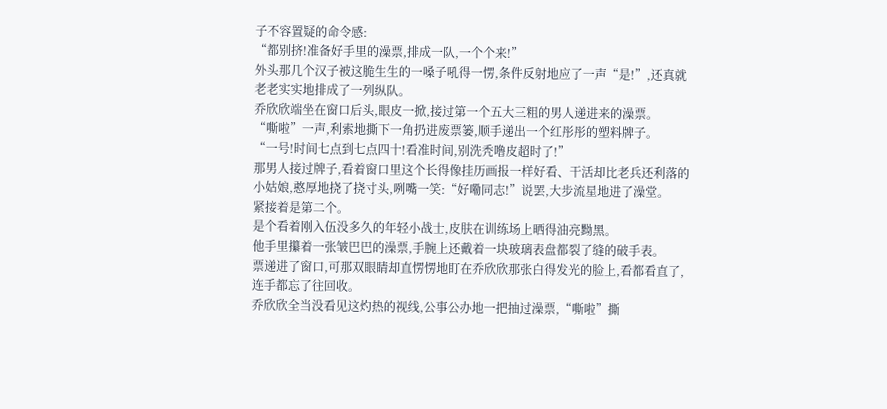子不容置疑的命令感:
“都别挤!准备好手里的澡票,排成一队,一个个来!”
外头那几个汉子被这脆生生的一嗓子吼得一愣,条件反射地应了一声“是!”,还真就老老实实地排成了一列纵队。
乔欣欣端坐在窗口后头,眼皮一掀,接过第一个五大三粗的男人递进来的澡票。
“嘶啦”一声,利索地撕下一角扔进废票篓,顺手递出一个红彤彤的塑料牌子。
“一号!时间七点到七点四十!看准时间,别洗秃噜皮超时了!”
那男人接过牌子,看着窗口里这个长得像挂历画报一样好看、干活却比老兵还利落的小姑娘,憨厚地挠了挠寸头,咧嘴一笑:“好嘞同志!”说罢,大步流星地进了澡堂。
紧接着是第二个。
是个看着刚入伍没多久的年轻小战士,皮肤在训练场上晒得油亮黝黑。
他手里攥着一张皱巴巴的澡票,手腕上还戴着一块玻璃表盘都裂了缝的破手表。
票递进了窗口,可那双眼睛却直愣愣地盯在乔欣欣那张白得发光的脸上,看都看直了,连手都忘了往回收。
乔欣欣全当没看见这灼热的视线,公事公办地一把抽过澡票,“嘶啦”撕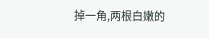掉一角,两根白嫩的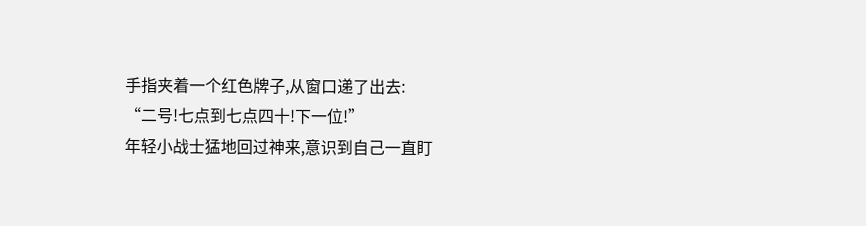手指夹着一个红色牌子,从窗口递了出去:
“二号!七点到七点四十!下一位!”
年轻小战士猛地回过神来,意识到自己一直盯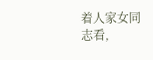着人家女同志看,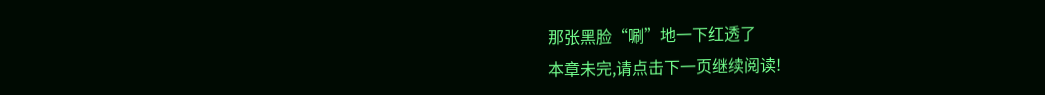那张黑脸“唰”地一下红透了
本章未完,请点击下一页继续阅读!